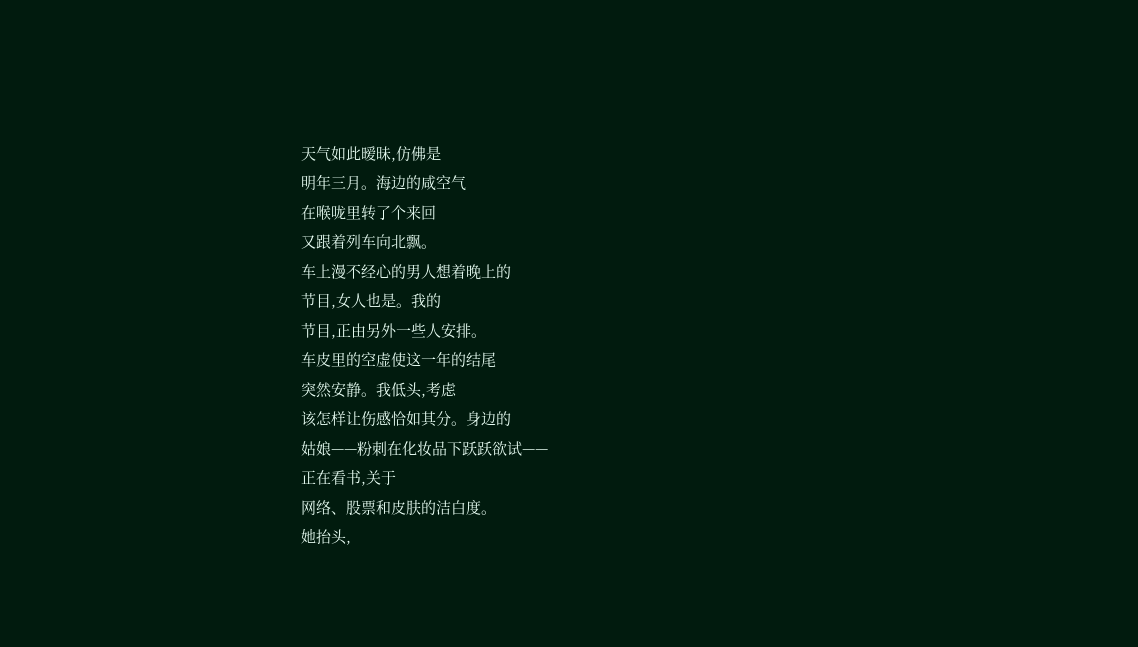天气如此暧昧,仿佛是
明年三月。海边的咸空气
在喉咙里转了个来回
又跟着列车向北飘。
车上漫不经心的男人想着晚上的
节目,女人也是。我的
节目,正由另外一些人安排。
车皮里的空虚使这一年的结尾
突然安静。我低头,考虑
该怎样让伤感恰如其分。身边的
姑娘——粉刺在化妆品下跃跃欲试——
正在看书,关于
网络、股票和皮肤的洁白度。
她抬头,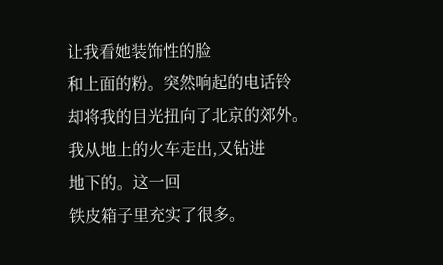让我看她装饰性的脸
和上面的粉。突然响起的电话铃
却将我的目光扭向了北京的郊外。
我从地上的火车走出,又钻进
地下的。这一回
铁皮箱子里充实了很多。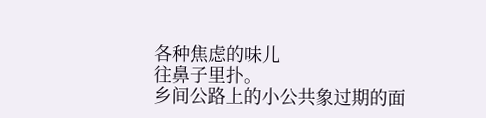各种焦虑的味儿
往鼻子里扑。
乡间公路上的小公共象过期的面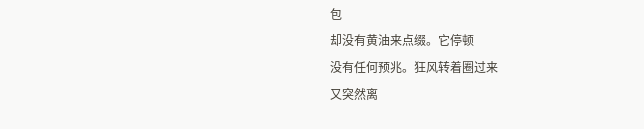包
却没有黄油来点缀。它停顿
没有任何预兆。狂风转着圈过来
又突然离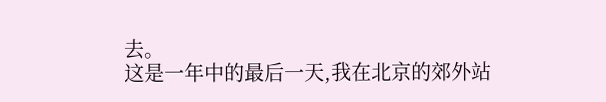去。
这是一年中的最后一天,我在北京的郊外站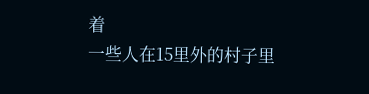着
一些人在15里外的村子里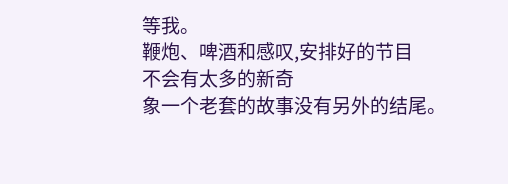等我。
鞭炮、啤酒和感叹,安排好的节目
不会有太多的新奇
象一个老套的故事没有另外的结尾。